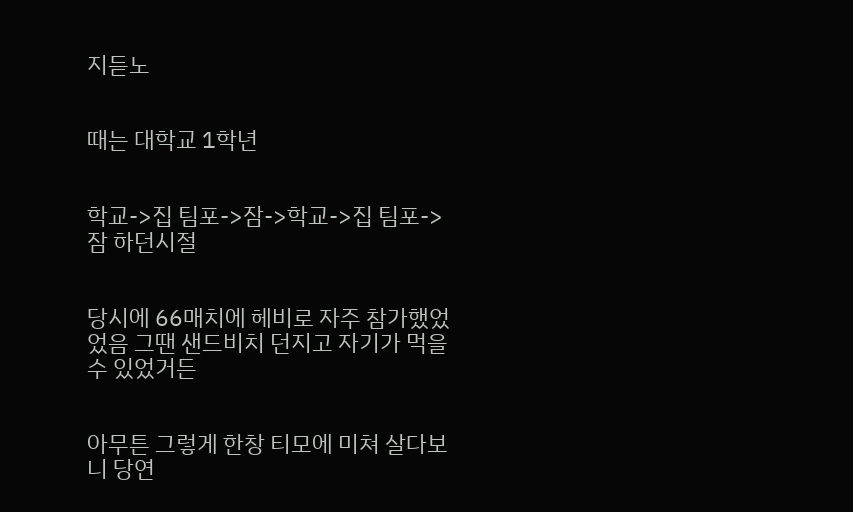지듣노


때는 대학교 1학년


학교->집 팀포->잠->학교->집 팀포->잠 하던시절


당시에 66매치에 헤비로 자주 참가했었었음 그땐 샌드비치 던지고 자기가 먹을 수 있었거든


아무튼 그렇게 한창 티모에 미쳐 살다보니 당연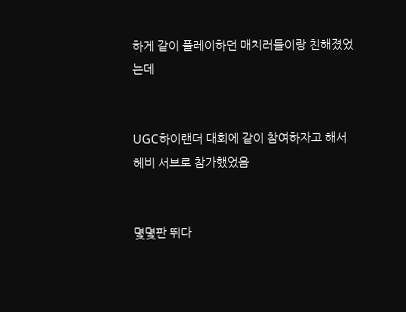하게 같이 플레이하던 매치러들이랑 친해졌었는데


UGC하이랜더 대회에 같이 참여하자고 해서 헤비 서브로 참가했었음


몇몇판 뛰다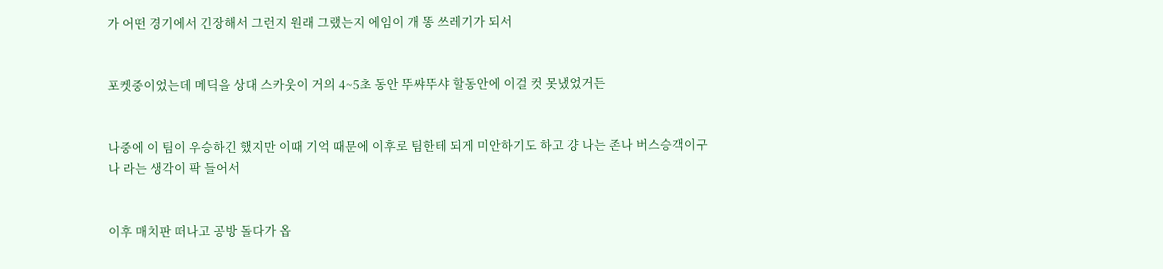가 어떤 경기에서 긴장해서 그런지 원래 그랬는지 에임이 개 똥 쓰레기가 되서


포켓중이었는데 메딕을 상대 스카웃이 거의 4~5초 동안 뚜쌰뚜샤 할동안에 이걸 컷 못냈었거든


나중에 이 팀이 우승하긴 했지만 이때 기억 때문에 이후로 팀한테 되게 미안하기도 하고 걍 나는 존나 버스승객이구나 라는 생각이 팍 들어서


이후 매치판 떠나고 공방 돌다가 옵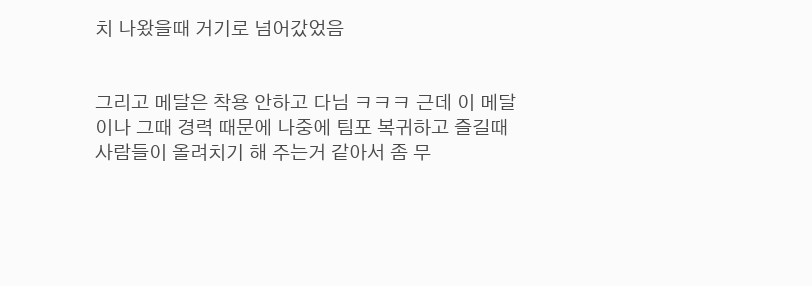치 나왔을때 거기로 넘어갔었음


그리고 메달은 착용 안하고 다님 ㅋㅋㅋ 근데 이 메달이나 그때 경력 때문에 나중에 팀포 복귀하고 즐길때 사람들이 올려치기 해 주는거 같아서 좀 무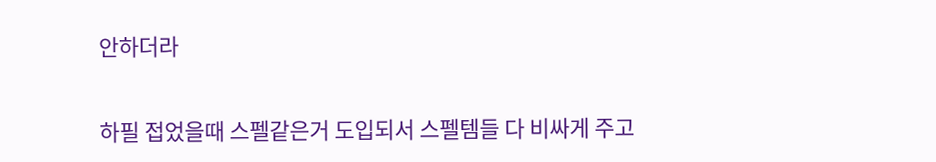안하더라


하필 접었을때 스펠같은거 도입되서 스펠템들 다 비싸게 주고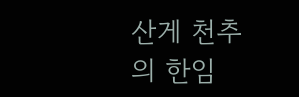산게 천추의 한임